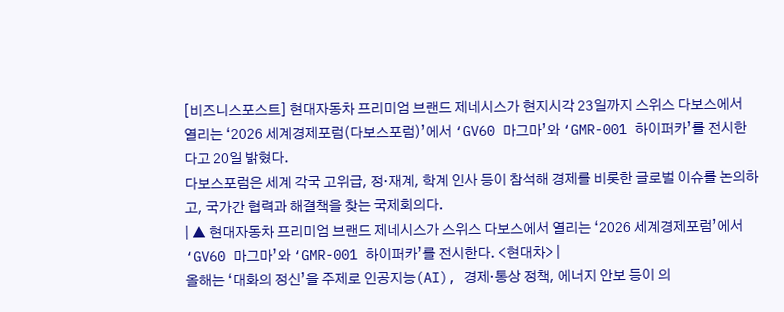[비즈니스포스트] 현대자동차 프리미엄 브랜드 제네시스가 현지시각 23일까지 스위스 다보스에서 열리는 ‘2026 세계경제포럼(다보스포럼)’에서 ‘GV60 마그마’와 ‘GMR-001 하이퍼카’를 전시한다고 20일 밝혔다.
다보스포럼은 세계 각국 고위급, 정·재계, 학계 인사 등이 참석해 경제를 비롯한 글로벌 이슈를 논의하고, 국가간 협력과 해결책을 찾는 국제회의다.
| ▲ 현대자동차 프리미엄 브랜드 제네시스가 스위스 다보스에서 열리는 ‘2026 세계경제포럼’에서 ‘GV60 마그마’와 ‘GMR-001 하이퍼카’를 전시한다. <현대차> |
올해는 ‘대화의 정신’을 주제로 인공지능(AI), 경제·통상 정책, 에너지 안보 등이 의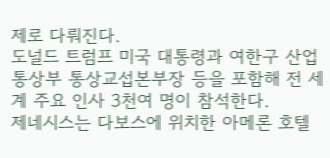제로 다뤄진다.
도널드 트럼프 미국 대통령과 여한구 산업통상부 통상교섭본부장 등을 포함해 전 세계 주요 인사 3천여 명이 참석한다.
제네시스는 다보스에 위치한 아메론 호텔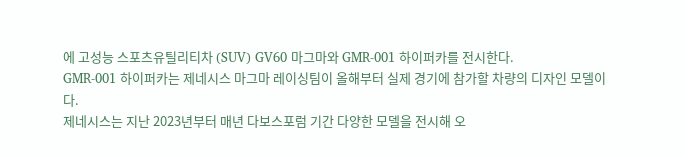에 고성능 스포츠유틸리티차 (SUV) GV60 마그마와 GMR-001 하이퍼카를 전시한다.
GMR-001 하이퍼카는 제네시스 마그마 레이싱팀이 올해부터 실제 경기에 참가할 차량의 디자인 모델이다.
제네시스는 지난 2023년부터 매년 다보스포럼 기간 다양한 모델을 전시해 오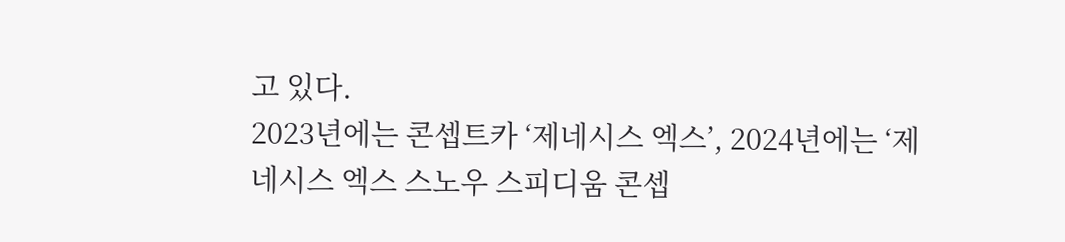고 있다.
2023년에는 콘셉트카 ‘제네시스 엑스’, 2024년에는 ‘제네시스 엑스 스노우 스피디움 콘셉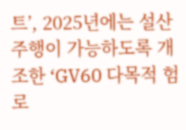트’, 2025년에는 설산 주행이 가능하도록 개조한 ‘GV60 다목적 험로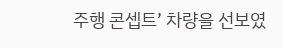주행 콘셉트’ 차량을 선보였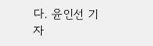다. 윤인선 기자